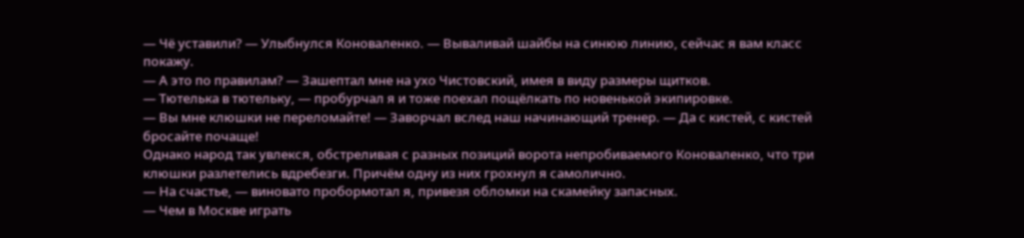— Чё уставили? — Улыбнулся Коноваленко. — Вываливай шайбы на синюю линию, сейчас я вам класс покажу.
— А это по правилам? — Зашептал мне на ухо Чистовский, имея в виду размеры щитков.
— Тютелька в тютельку, — пробурчал я и тоже поехал пощёлкать по новенькой экипировке.
— Вы мне клюшки не переломайте! — Заворчал вслед наш начинающий тренер. — Да с кистей, с кистей бросайте почаще!
Однако народ так увлекся, обстреливая с разных позиций ворота непробиваемого Коноваленко, что три клюшки разлетелись вдребезги. Причём одну из них грохнул я самолично.
— На счастье, — виновато пробормотал я, привезя обломки на скамейку запасных.
— Чем в Москве играть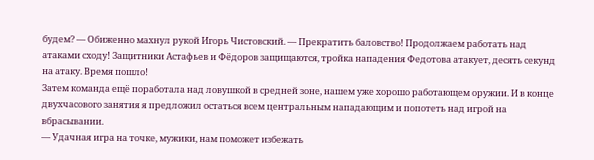будем? — Обиженно махнул рукой Игорь Чистовский. — Прекратить баловство! Продолжаем работать над атаками сходу! Защитники Астафьев и Фёдоров защищаются, тройка нападения Федотова атакует, десять секунд на атаку. Время пошло!
Затем команда ещё поработала над ловушкой в средней зоне, нашем уже хорошо работающем оружии. И в конце двухчасового занятия я предложил остаться всем центральным нападающим и попотеть над игрой на вбрасывании.
— Удачная игра на точке, мужики, нам поможет избежать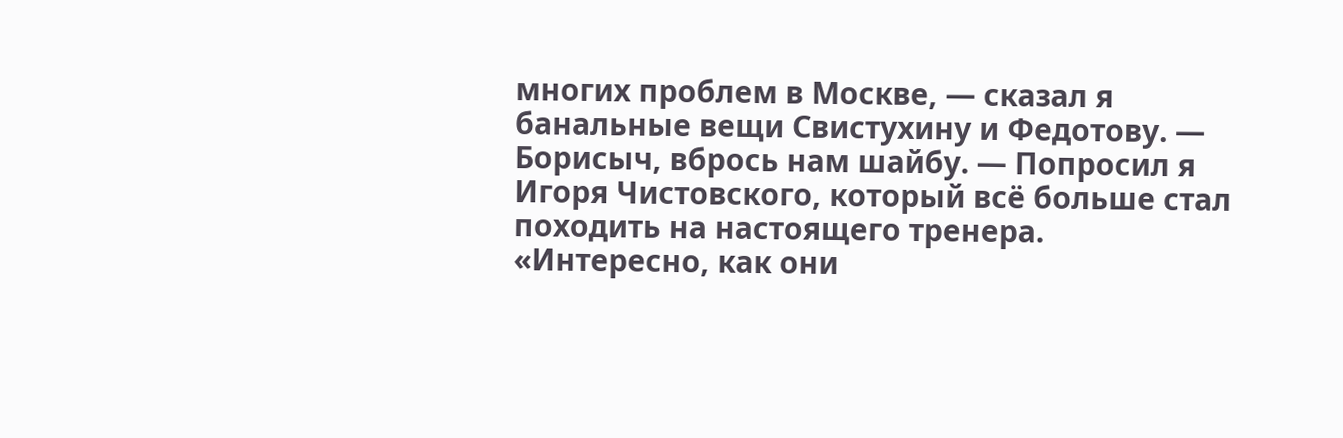многих проблем в Москве, — сказал я банальные вещи Свистухину и Федотову. — Борисыч, вбрось нам шайбу. — Попросил я Игоря Чистовского, который всё больше стал походить на настоящего тренера.
«Интересно, как они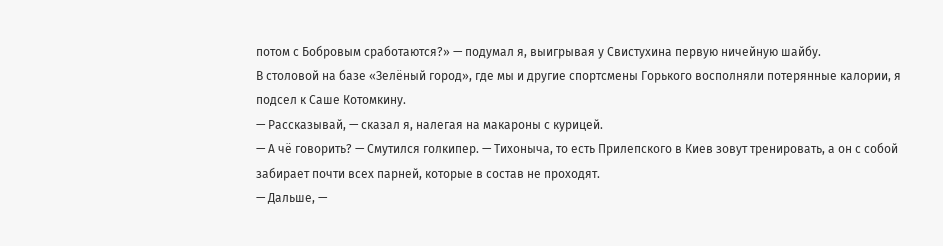потом с Бобровым сработаются?» — подумал я, выигрывая у Свистухина первую ничейную шайбу.
В столовой на базе «Зелёный город», где мы и другие спортсмены Горького восполняли потерянные калории, я подсел к Саше Котомкину.
— Рассказывай, — сказал я, налегая на макароны с курицей.
— А чё говорить? — Смутился голкипер. — Тихоныча, то есть Прилепского в Киев зовут тренировать, а он с собой забирает почти всех парней, которые в состав не проходят.
— Дальше, —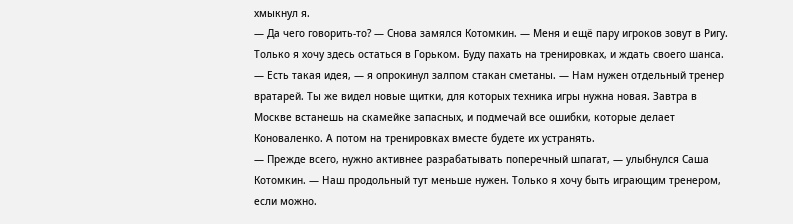хмыкнул я.
— Да чего говорить-то? — Снова замялся Котомкин. — Меня и ещё пару игроков зовут в Ригу. Только я хочу здесь остаться в Горьком. Буду пахать на тренировках, и ждать своего шанса.
— Есть такая идея, — я опрокинул залпом стакан сметаны. — Нам нужен отдельный тренер вратарей. Ты же видел новые щитки, для которых техника игры нужна новая. Завтра в Москве встанешь на скамейке запасных, и подмечай все ошибки, которые делает Коноваленко. А потом на тренировках вместе будете их устранять.
— Прежде всего, нужно активнее разрабатывать поперечный шпагат, — улыбнулся Саша Котомкин. — Наш продольный тут меньше нужен. Только я хочу быть играющим тренером, если можно.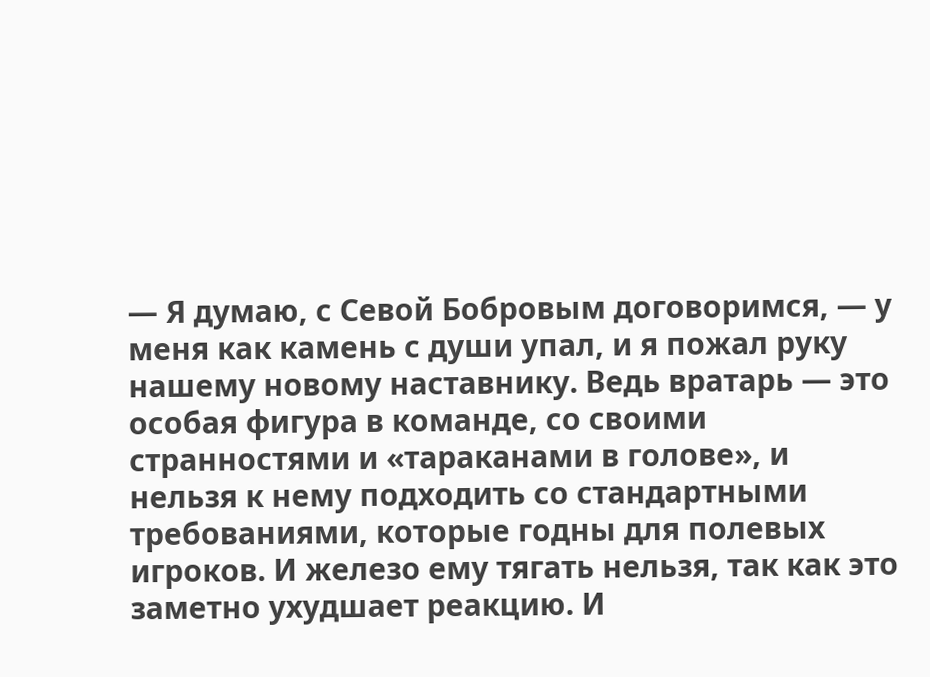— Я думаю, с Севой Бобровым договоримся, — у меня как камень с души упал, и я пожал руку нашему новому наставнику. Ведь вратарь — это особая фигура в команде, со своими странностями и «тараканами в голове», и нельзя к нему подходить со стандартными требованиями, которые годны для полевых игроков. И железо ему тягать нельзя, так как это заметно ухудшает реакцию. И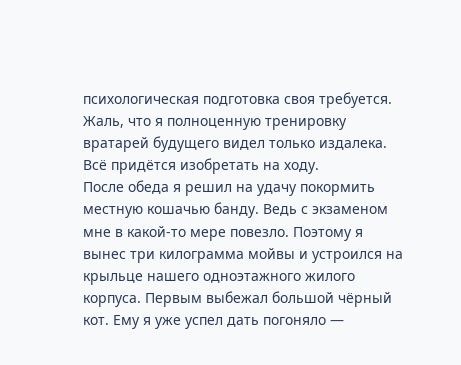психологическая подготовка своя требуется. Жаль, что я полноценную тренировку вратарей будущего видел только издалека. Всё придётся изобретать на ходу.
После обеда я решил на удачу покормить местную кошачью банду. Ведь с экзаменом мне в какой-то мере повезло. Поэтому я вынес три килограмма мойвы и устроился на крыльце нашего одноэтажного жилого корпуса. Первым выбежал большой чёрный кот. Ему я уже успел дать погоняло —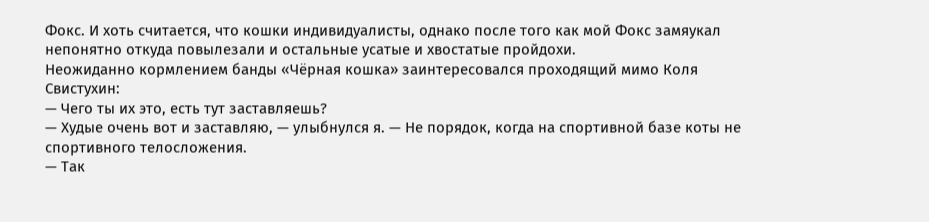Фокс. И хоть считается, что кошки индивидуалисты, однако после того как мой Фокс замяукал непонятно откуда повылезали и остальные усатые и хвостатые пройдохи.
Неожиданно кормлением банды «Чёрная кошка» заинтересовался проходящий мимо Коля Свистухин:
— Чего ты их это, есть тут заставляешь?
— Худые очень вот и заставляю, — улыбнулся я. — Не порядок, когда на спортивной базе коты не спортивного телосложения.
— Так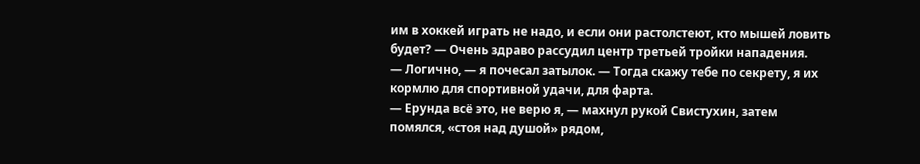им в хоккей играть не надо, и если они растолстеют, кто мышей ловить будет? — Очень здраво рассудил центр третьей тройки нападения.
— Логично, — я почесал затылок. — Тогда скажу тебе по секрету, я их кормлю для спортивной удачи, для фарта.
— Ерунда всё это, не верю я, — махнул рукой Свистухин, затем помялся, «стоя над душой» рядом,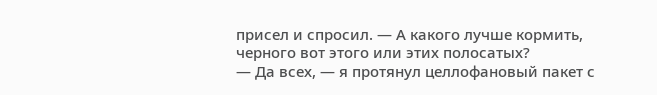присел и спросил. — А какого лучше кормить, черного вот этого или этих полосатых?
— Да всех, — я протянул целлофановый пакет с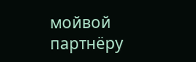мойвой партнёру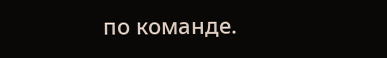по команде.